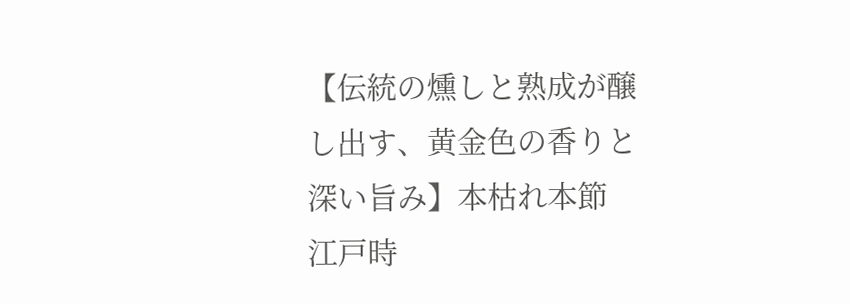【伝統の燻しと熟成が醸し出す、黄金色の香りと深い旨み】本枯れ本節
江戸時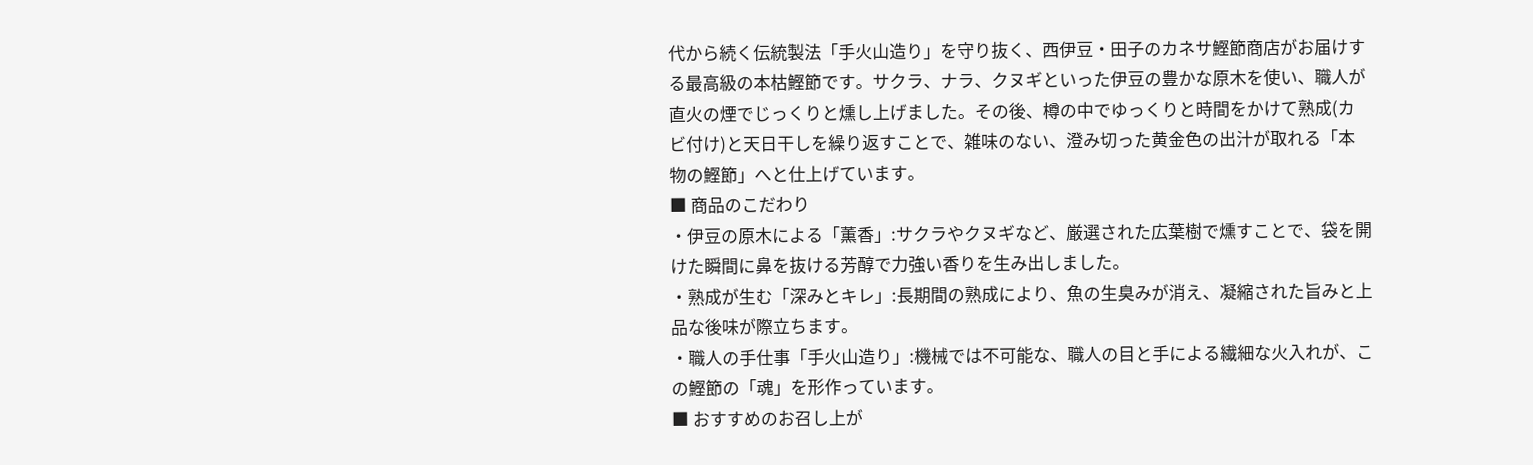代から続く伝統製法「手火山造り」を守り抜く、西伊豆・田子のカネサ鰹節商店がお届けする最高級の本枯鰹節です。サクラ、ナラ、クヌギといった伊豆の豊かな原木を使い、職人が直火の煙でじっくりと燻し上げました。その後、樽の中でゆっくりと時間をかけて熟成(カビ付け)と天日干しを繰り返すことで、雑味のない、澄み切った黄金色の出汁が取れる「本物の鰹節」へと仕上げています。
■ 商品のこだわり
・伊豆の原木による「薫香」:サクラやクヌギなど、厳選された広葉樹で燻すことで、袋を開けた瞬間に鼻を抜ける芳醇で力強い香りを生み出しました。
・熟成が生む「深みとキレ」:長期間の熟成により、魚の生臭みが消え、凝縮された旨みと上品な後味が際立ちます。
・職人の手仕事「手火山造り」:機械では不可能な、職人の目と手による繊細な火入れが、この鰹節の「魂」を形作っています。
■ おすすめのお召し上が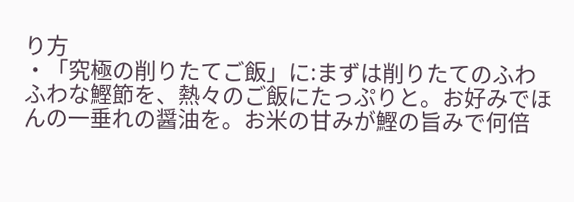り方
・「究極の削りたてご飯」に:まずは削りたてのふわふわな鰹節を、熱々のご飯にたっぷりと。お好みでほんの一垂れの醤油を。お米の甘みが鰹の旨みで何倍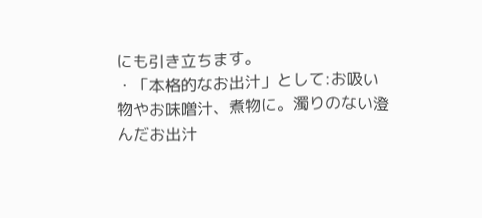にも引き立ちます。
・「本格的なお出汁」として:お吸い物やお味噌汁、煮物に。濁りのない澄んだお出汁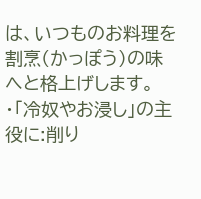は、いつものお料理を割烹(かっぽう)の味へと格上げします。
・「冷奴やお浸し」の主役に:削り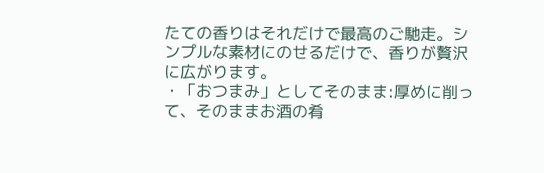たての香りはそれだけで最高のご馳走。シンプルな素材にのせるだけで、香りが贅沢に広がります。
・「おつまみ」としてそのまま:厚めに削って、そのままお酒の肴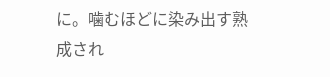に。噛むほどに染み出す熟成され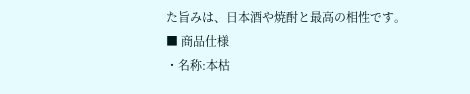た旨みは、日本酒や焼酎と最高の相性です。
■ 商品仕様
・名称:本枯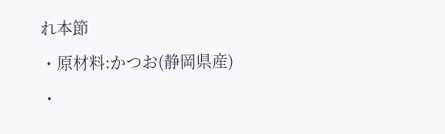れ本節
・原材料:かつお(静岡県産)
・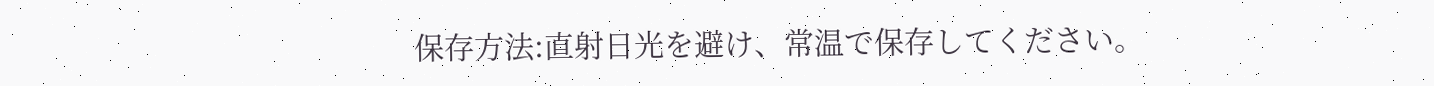保存方法:直射日光を避け、常温で保存してください。